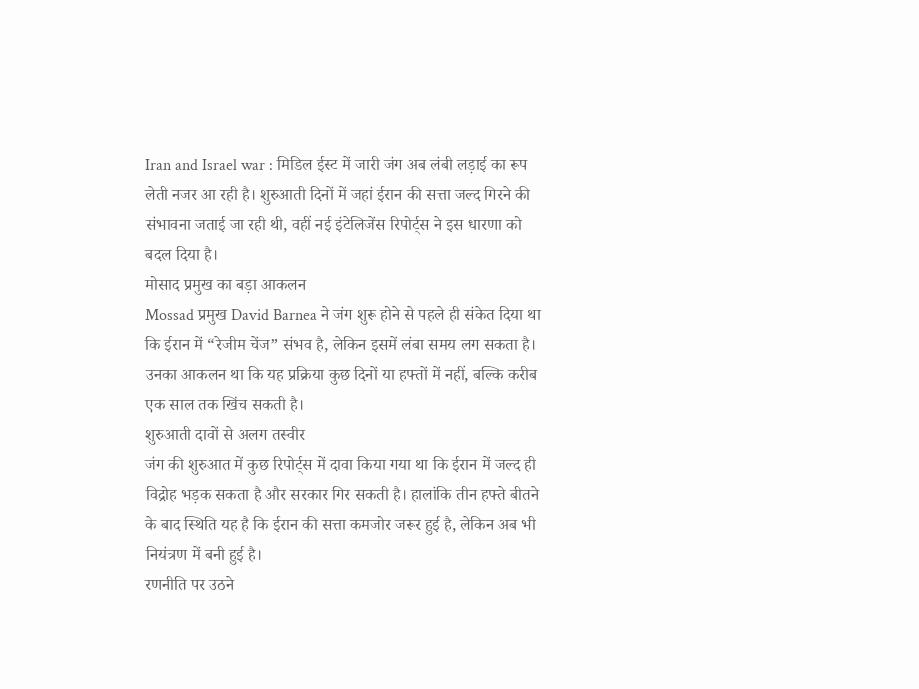Iran and Israel war : मिडिल ईस्ट में जारी जंग अब लंबी लड़ाई का रूप लेती नजर आ रही है। शुरुआती दिनों में जहां ईरान की सत्ता जल्द गिरने की संभावना जताई जा रही थी, वहीं नई इंटेलिजेंस रिपोर्ट्स ने इस धारणा को बदल दिया है।
मोसाद प्रमुख का बड़ा आकलन
Mossad प्रमुख David Barnea ने जंग शुरू होने से पहले ही संकेत दिया था कि ईरान में “रेजीम चेंज” संभव है, लेकिन इसमें लंबा समय लग सकता है। उनका आकलन था कि यह प्रक्रिया कुछ दिनों या हफ्तों में नहीं, बल्कि करीब एक साल तक खिंच सकती है।
शुरुआती दावों से अलग तस्वीर
जंग की शुरुआत में कुछ रिपोर्ट्स में दावा किया गया था कि ईरान में जल्द ही विद्रोह भड़क सकता है और सरकार गिर सकती है। हालांकि तीन हफ्ते बीतने के बाद स्थिति यह है कि ईरान की सत्ता कमजोर जरूर हुई है, लेकिन अब भी नियंत्रण में बनी हुई है।
रणनीति पर उठने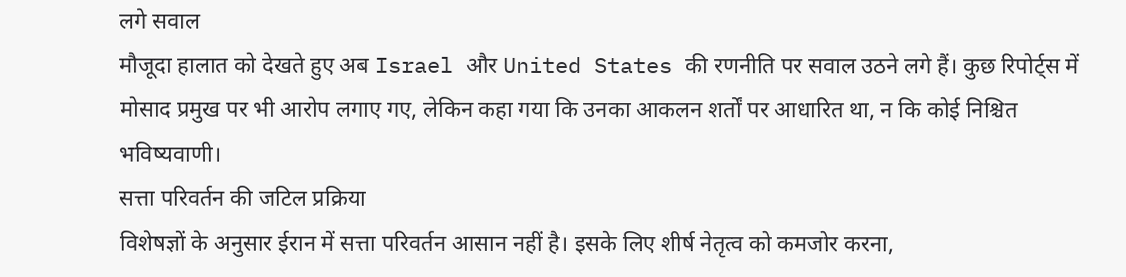लगे सवाल
मौजूदा हालात को देखते हुए अब Israel और United States की रणनीति पर सवाल उठने लगे हैं। कुछ रिपोर्ट्स में मोसाद प्रमुख पर भी आरोप लगाए गए, लेकिन कहा गया कि उनका आकलन शर्तों पर आधारित था, न कि कोई निश्चित भविष्यवाणी।
सत्ता परिवर्तन की जटिल प्रक्रिया
विशेषज्ञों के अनुसार ईरान में सत्ता परिवर्तन आसान नहीं है। इसके लिए शीर्ष नेतृत्व को कमजोर करना,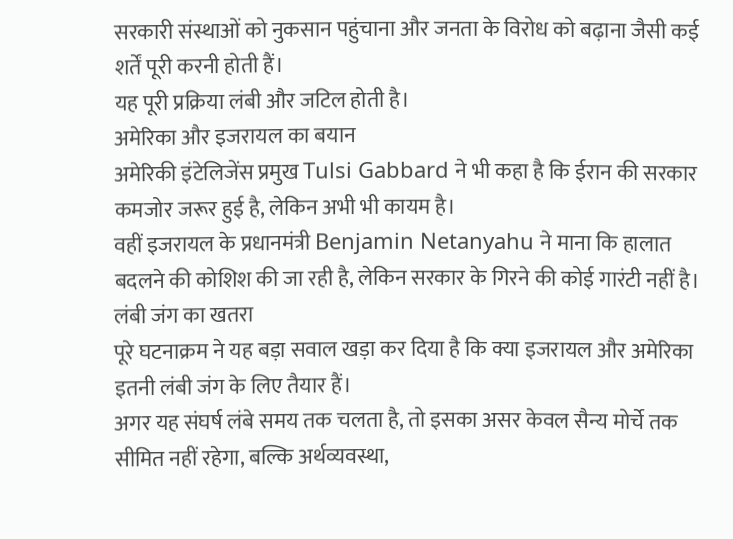सरकारी संस्थाओं को नुकसान पहुंचाना और जनता के विरोध को बढ़ाना जैसी कई शर्तें पूरी करनी होती हैं।
यह पूरी प्रक्रिया लंबी और जटिल होती है।
अमेरिका और इजरायल का बयान
अमेरिकी इंटेलिजेंस प्रमुख Tulsi Gabbard ने भी कहा है कि ईरान की सरकार कमजोर जरूर हुई है, लेकिन अभी भी कायम है।
वहीं इजरायल के प्रधानमंत्री Benjamin Netanyahu ने माना कि हालात बदलने की कोशिश की जा रही है, लेकिन सरकार के गिरने की कोई गारंटी नहीं है।
लंबी जंग का खतरा
पूरे घटनाक्रम ने यह बड़ा सवाल खड़ा कर दिया है कि क्या इजरायल और अमेरिका इतनी लंबी जंग के लिए तैयार हैं।
अगर यह संघर्ष लंबे समय तक चलता है, तो इसका असर केवल सैन्य मोर्चे तक सीमित नहीं रहेगा, बल्कि अर्थव्यवस्था,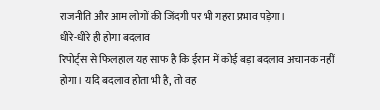राजनीति और आम लोगों की जिंदगी पर भी गहरा प्रभाव पड़ेगा।
धीरे-धीरे ही होगा बदलाव
रिपोर्ट्स से फिलहाल यह साफ है कि ईरान में कोई बड़ा बदलाव अचानक नहीं होगा। यदि बदलाव होता भी है, तो वह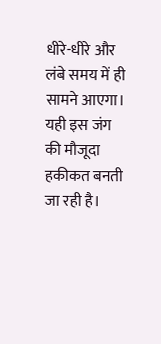धीरे-धीरे और लंबे समय में ही सामने आएगा। यही इस जंग की मौजूदा हकीकत बनती जा रही है।